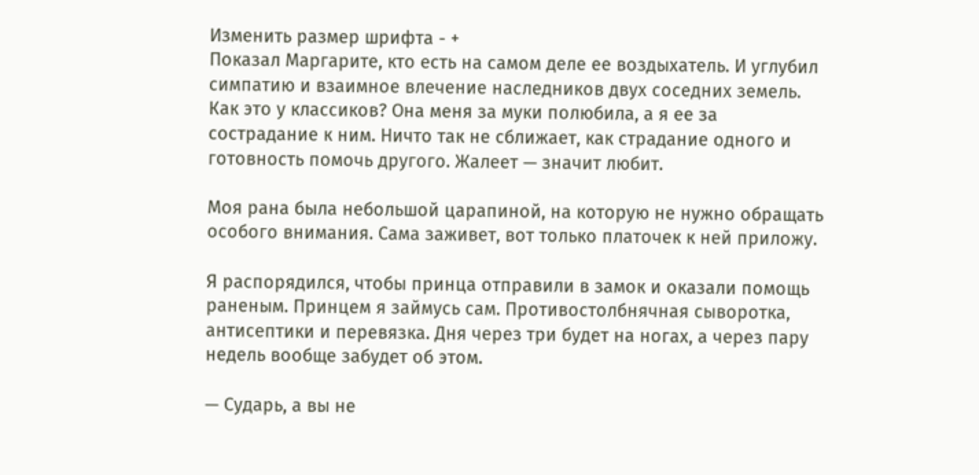Изменить размер шрифта - +
Показал Маргарите, кто есть на самом деле ее воздыхатель. И углубил симпатию и взаимное влечение наследников двух соседних земель. Как это у классиков? Она меня за муки полюбила, а я ее за сострадание к ним. Ничто так не сближает, как страдание одного и готовность помочь другого. Жалеет — значит любит.

Моя рана была небольшой царапиной, на которую не нужно обращать особого внимания. Сама заживет, вот только платочек к ней приложу.

Я распорядился, чтобы принца отправили в замок и оказали помощь раненым. Принцем я займусь сам. Противостолбнячная сыворотка, антисептики и перевязка. Дня через три будет на ногах, а через пару недель вообще забудет об этом.

— Сударь, а вы не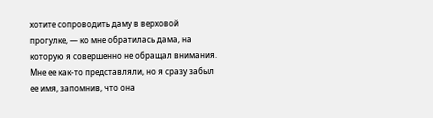хотите сопроводить даму в верховой прогулке, — ко мне обратилась дама, на которую я совершенно не обращал внимания. Мне ее как-то представляли, но я сразу забыл ее имя, запомнив, что она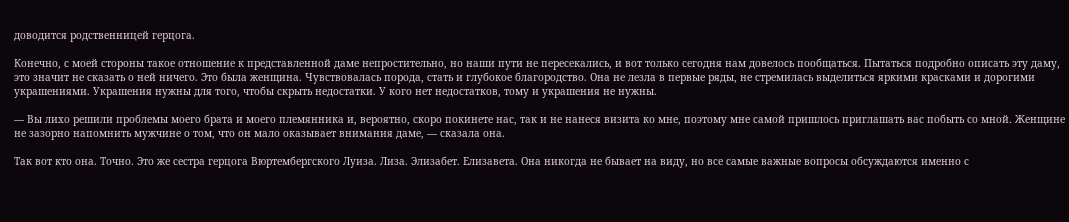доводится родственницей герцога.

Конечно, с моей стороны такое отношение к представленной даме непростительно, но наши пути не пересекались, и вот только сегодня нам довелось пообщаться. Пытаться подробно описать эту даму, это значит не сказать о ней ничего. Это была женщина. Чувствовалась порода, стать и глубокое благородство. Она не лезла в первые ряды, не стремилась выделиться яркими красками и дорогими украшениями. Украшения нужны для того, чтобы скрыть недостатки. У кого нет недостатков, тому и украшения не нужны.

— Вы лихо решили проблемы моего брата и моего племянника и, вероятно, скоро покинете нас, так и не нанеся визита ко мне, поэтому мне самой пришлось приглашать вас побыть со мной. Женщине не зазорно напомнить мужчине о том, что он мало оказывает внимания даме, — сказала она.

Так вот кто она. Точно. Это же сестра герцога Вюртембергского Луиза. Лиза. Элизабет. Елизавета. Она никогда не бывает на виду, но все самые важные вопросы обсуждаются именно с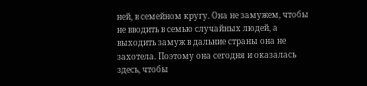ней, в семейном кругу. Она не замужем, чтобы не вводить в семью случайных людей, а выходить замуж в дальние страны она не захотела. Поэтому она сегодня и оказалась здесь, чтобы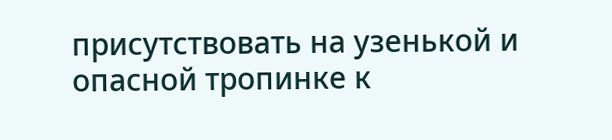присутствовать на узенькой и опасной тропинке к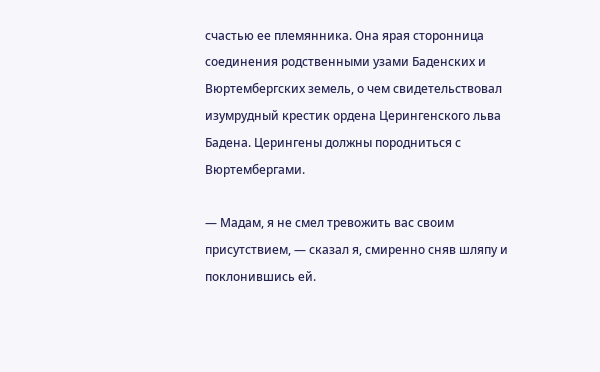счастью ее племянника. Она ярая сторонница соединения родственными узами Баденских и Вюртембергских земель, о чем свидетельствовал изумрудный крестик ордена Церингенского льва Бадена. Церингены должны породниться с Вюртембергами.

— Мадам, я не смел тревожить вас своим присутствием, — сказал я, смиренно сняв шляпу и поклонившись ей.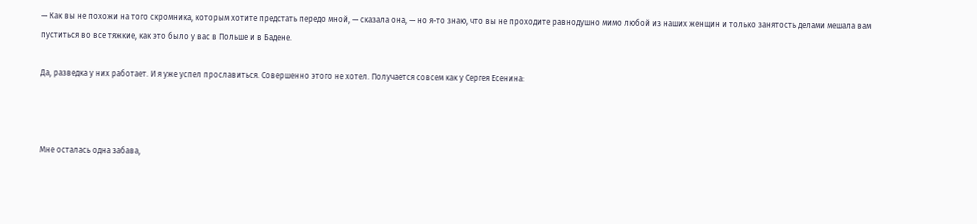— Как вы не похожи на того скромника, которым хотите предстать передо мной, — сказала она, — но я-то знаю, что вы не проходите равнодушно мимо любой из наших женщин и только занятость делами мешала вам пуститься во все тяжкие, как это было у вас в Польше и в Бадене.

Да, разведка у них работает. И я уже успел прославиться. Совершенно этого не хотел. Получается совсем как у Сергея Есенина:



Мне осталась одна забава,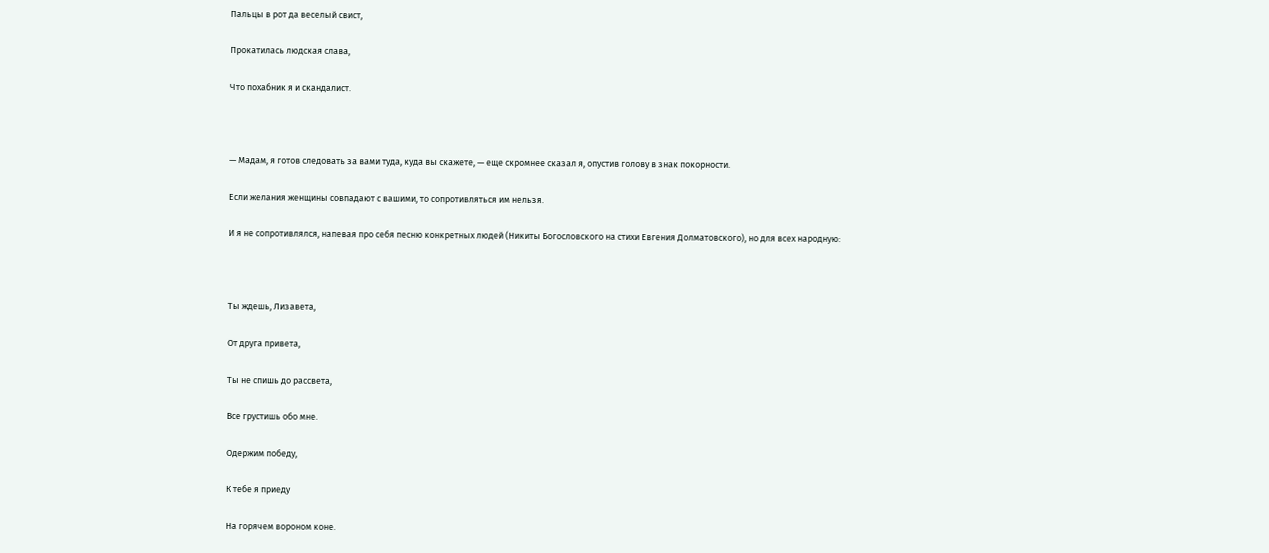Пальцы в рот да веселый свист,

Прокатилась людская слава,

Что похабник я и скандалист.



— Мадам, я готов следовать за вами туда, куда вы скажете, — еще скромнее сказал я, опустив голову в знак покорности.

Если желания женщины совпадают с вашими, то сопротивляться им нельзя.

И я не сопротивлялся, напевая про себя песню конкретных людей (Никиты Богословского на стихи Евгения Долматовского), но для всех народную:



Ты ждешь, Лизавета,

От друга привета,

Ты не спишь до рассвета,

Все грустишь обо мне.

Одержим победу,

К тебе я приеду

На горячем вороном коне.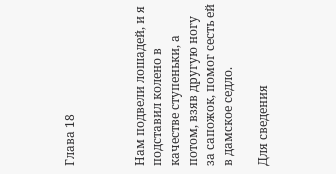Глава 18



Нам подвели лошадей, и я подставил колено в качестве ступеньки, а потом, взяв другую ногу за сапожок, помог сесть ей в дамское седло.

Для сведения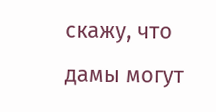скажу, что дамы могут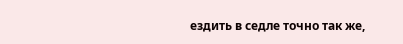ездить в седле точно так же,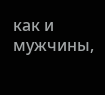как и мужчины,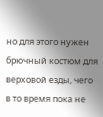но для этого нужен брючный костюм для верховой езды, чего в то время пока не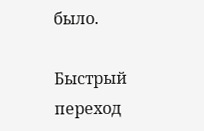было.

Быстрый переход